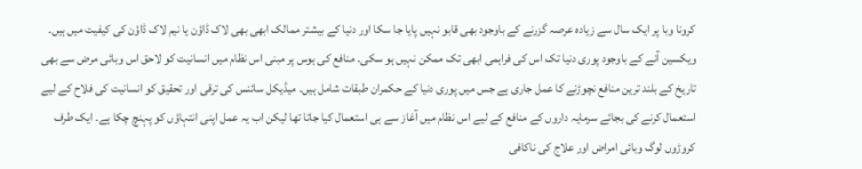کرونا وبا پر ایک سال سے زیادہ عرصہ گزرنے کے باوجود بھی قابو نہیں پایا جا سکا اور دنیا کے بیشتر ممالک ابھی بھی لاک ڈاؤن یا نیم لاک ڈاؤن کی کیفیت میں ہیں۔ ویکسین آنے کے باوجود پوری دنیا تک اس کی فراہمی ابھی تک ممکن نہیں ہو سکی۔ منافع کی ہوس پر مبنی اس نظام میں انسانیت کو لاحق اس وبائی مرض سے بھی تاریخ کے بلند ترین منافع نچوڑنے کا عمل جاری ہے جس میں پوری دنیا کے حکمران طبقات شامل ہیں۔ میڈیکل سائنس کی ترقی اور تحقیق کو انسانیت کی فلاح کے لیے استعمال کرنے کی بجائے سرمایہ داروں کے منافع کے لیے اس نظام میں آغاز سے ہی استعمال کیا جاتا تھا لیکن اب یہ عمل اپنی انتہاؤں کو پہنچ چکا ہے۔ ایک طرف کروڑوں لوگ وبائی امراض اور علاج کی ناکافی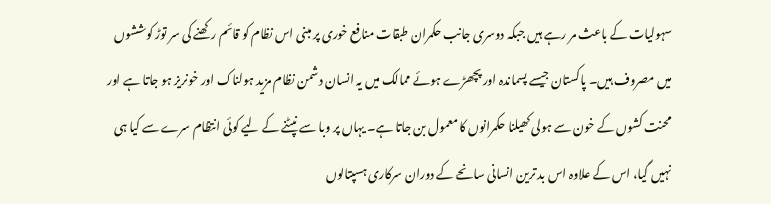سہولیات کے باعث مر رہے ہیں جبکہ دوسری جانب حکمران طبقات منافع خوری پر مبنی اس نظام کو قائم رکھنے کی سر توڑ کوششوں میں مصروف ہیں۔ پاکستان جیسے پسماندہ اور پچھڑے ہوئے ممالک میں یہ انسان دشمن نظام مزید ہولناک اور خونریز ہو جاتا ہے اور محنت کشوں کے خون سے ہولی کھیلنا حکمرانوں کا معمول بن جاتا ہے۔ یہاں پر وبا سے نپٹنے کے لیے کوئی انتظام سرے سے کیا ہی نہیں گیا، اس کے علاوہ اس بد ترین انسانی سانحے کے دوران سرکاری ہسپتالوں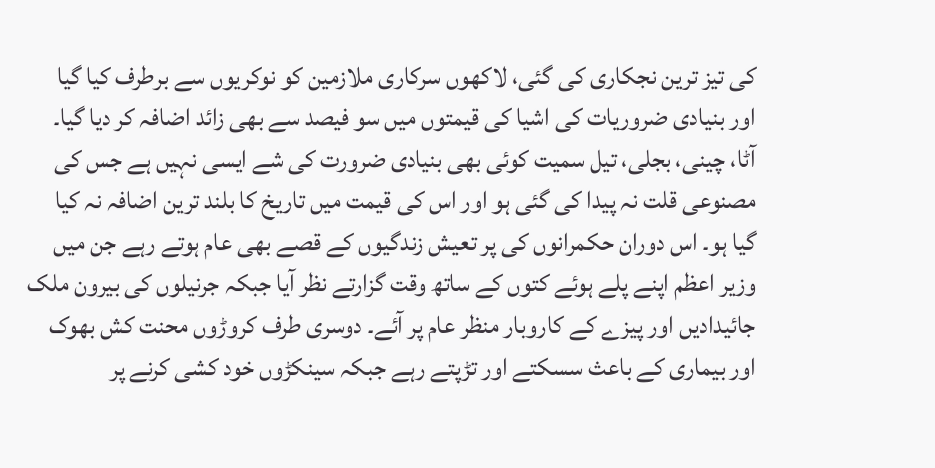کی تیز ترین نجکاری کی گئی، لاکھوں سرکاری ملازمین کو نوکریوں سے برطرف کیا گیا اور بنیادی ضروریات کی اشیا کی قیمتوں میں سو فیصد سے بھی زائد اضافہ کر دیا گیا۔ آٹا، چینی، بجلی، تیل سمیت کوئی بھی بنیادی ضرورت کی شے ایسی نہیں ہے جس کی مصنوعی قلت نہ پیدا کی گئی ہو اور اس کی قیمت میں تاریخ کا بلند ترین اضافہ نہ کیا گیا ہو۔ اس دوران حکمرانوں کی پر تعیش زندگیوں کے قصے بھی عام ہوتے رہے جن میں وزیر اعظم اپنے پلے ہوئے کتوں کے ساتھ وقت گزارتے نظر آیا جبکہ جرنیلوں کی بیرون ملک جائیدادیں اور پیزے کے کاروبار منظر عام پر آئے۔ دوسری طرف کروڑوں محنت کش بھوک اور بیماری کے باعث سسکتے اور تڑپتے رہے جبکہ سینکڑوں خود کشی کرنے پر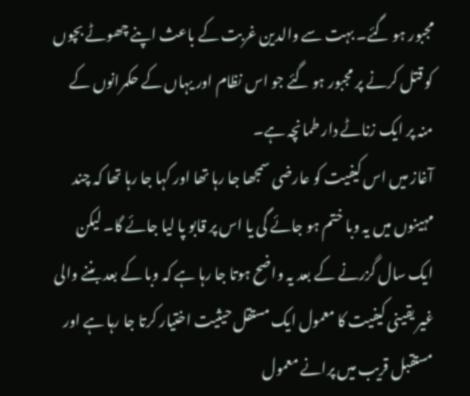مجبور ہو گئے۔ بہت سے والدین غربت کے باعث اپنے چھوٹے بچوں کو قتل کرنے پر مجبور ہو گئے جو اس نظام اور یہاں کے حکمرانوں کے منہ پر ایک زناٹے دار طمانچہ ہے۔
آغاز میں اس کیفیت کو عارضی سمجھا جا رہا تھا اور کہا جا رہا تھا کہ چند مہینوں میں یہ وبا ختم ہو جائے گی یا اس پر قابو پا لیا جائے گا۔ لیکن ایک سال گزرنے کے بعد یہ واضح ہوتا جا رہا ہے کہ وبا کے بعد بننے والی غیر یقینی کیفیت کا معمول ایک مستقل حیثیت اختیار کرتا جا رہا ہے اور مستقبل قریب میں پرانے معمول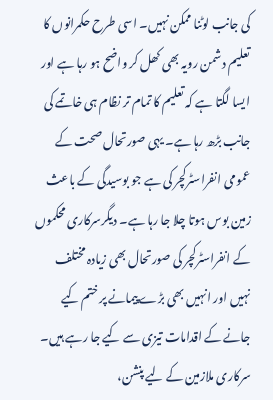کی جانب لوٹنا ممکن نہیں۔ اسی طرح حکمرانوں کا تعلیم دشمن رویہ بھی کھل کر واضح ہو رہا ہے اور ایسا لگتا ہے کہ تعلیم کا تمام تر نظام ہی خاتمے کی جانب بڑھ رہا ہے۔ یہی صورتحال صحت کے عمومی انفراسٹرکچر کی ہے جو بوسیدگی کے باعث زمین بوس ہوتا چلا جا رہا ہے۔ دیگرسرکاری محکموں کے انفراسٹرکچر کی صورتحال بھی زیادہ مختلف نہیں اور انہیں بھی بڑے پیمانے پر ختم کیے جانے کے اقدامات تیزی سے کیے جا رہے ہیں۔ سرکاری ملازمین کے لیے پنشن،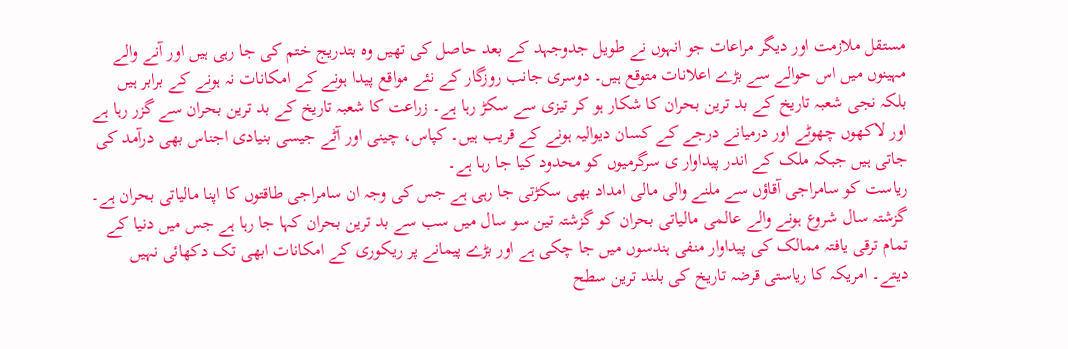مستقل ملازمت اور دیگر مراعات جو انہوں نے طویل جدوجہد کے بعد حاصل کی تھیں وہ بتدریج ختم کی جا رہی ہیں اور آنے والے مہینوں میں اس حوالے سے بڑے اعلانات متوقع ہیں۔ دوسری جانب روزگار کے نئے مواقع پیدا ہونے کے امکانات نہ ہونے کے برابر ہیں بلکہ نجی شعبہ تاریخ کے بد ترین بحران کا شکار ہو کر تیزی سے سکڑ رہا ہے۔ زراعت کا شعبہ تاریخ کے بد ترین بحران سے گزر رہا ہے اور لاکھوں چھوٹے اور درمیانے درجے کے کسان دیوالیہ ہونے کے قریب ہیں۔ کپاس، چینی اور آٹے جیسی بنیادی اجناس بھی درآمد کی جاتی ہیں جبکہ ملک کے اندر پیداوار ی سرگرمیوں کو محدود کیا جا رہا ہے۔
ریاست کو سامراجی آقاؤں سے ملنے والی مالی امداد بھی سکڑتی جا رہی ہے جس کی وجہ ان سامراجی طاقتوں کا اپنا مالیاتی بحران ہے۔ گزشتہ سال شروع ہونے والے عالمی مالیاتی بحران کو گزشتہ تین سو سال میں سب سے بد ترین بحران کہا جا رہا ہے جس میں دنیا کے تمام ترقی یافتہ ممالک کی پیداوار منفی ہندسوں میں جا چکی ہے اور بڑے پیمانے پر ریکوری کے امکانات ابھی تک دکھائی نہیں دیتے۔ امریکہ کا ریاستی قرضہ تاریخ کی بلند ترین سطح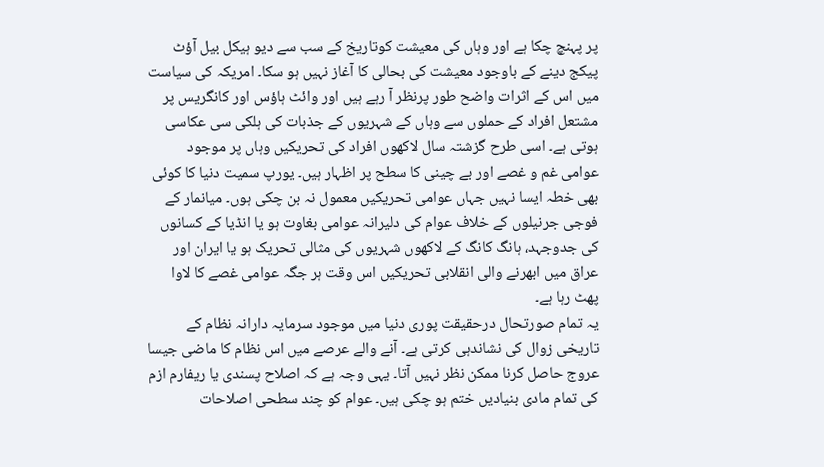پر پہنچ چکا ہے اور وہاں کی معیشت کوتاریخ کے سب سے دیو ہیکل بیل آؤٹ پیکج دینے کے باوجود معیشت کی بحالی کا آغاز نہیں ہو سکا۔ امریکہ کی سیاست میں اس کے اثرات واضح طور پرنظر آ رہے ہیں اور وائٹ ہاؤس اور کانگریس پر مشتعل افراد کے حملوں سے وہاں کے شہریوں کے جذبات کی ہلکی سی عکاسی ہوتی ہے۔ اسی طرح گزشتہ سال لاکھوں افراد کی تحریکیں وہاں پر موجود عوامی غم و غصے اور بے چینی کا سطح پر اظہار ہیں۔ یورپ سمیت دنیا کا کوئی بھی خطہ ایسا نہیں جہاں عوامی تحریکیں معمول نہ بن چکی ہوں۔ میانمار کے فوجی جرنیلوں کے خلاف عوام کی دلیرانہ عوامی بغاوت ہو یا انڈیا کے کسانوں کی جدوجہد، ہانگ کانگ کے لاکھوں شہریوں کی مثالی تحریک ہو یا ایران اور عراق میں ابھرنے والی انقلابی تحریکیں اس وقت ہر جگہ عوامی غصے کا لاوا پھٹ رہا ہے۔
یہ تمام صورتحال درحقیقت پوری دنیا میں موجود سرمایہ دارانہ نظام کے تاریخی زوال کی نشاندہی کرتی ہے۔ آنے والے عرصے میں اس نظام کا ماضی جیسا عروج حاصل کرنا ممکن نظر نہیں آتا۔ یہی وجہ ہے کہ اصلاح پسندی یا ریفارم ازم کی تمام مادی بنیادیں ختم ہو چکی ہیں۔ عوام کو چند سطحی اصلاحات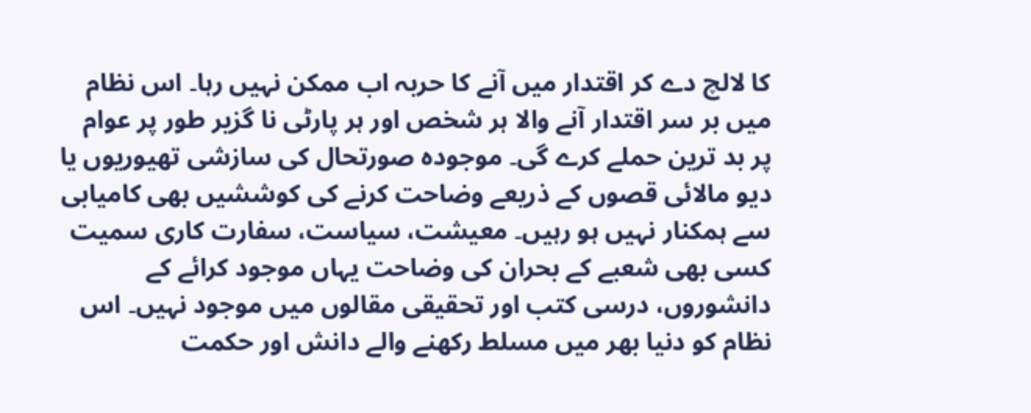کا لالچ دے کر اقتدار میں آنے کا حربہ اب ممکن نہیں رہا۔ اس نظام میں بر سر اقتدار آنے والا ہر شخص اور ہر پارٹی نا گزیر طور پر عوام پر بد ترین حملے کرے گی۔ موجودہ صورتحال کی سازشی تھیوریوں یا دیو مالائی قصوں کے ذریعے وضاحت کرنے کی کوششیں بھی کامیابی سے ہمکنار نہیں ہو رہیں۔ معیشت، سیاست، سفارت کاری سمیت کسی بھی شعبے کے بحران کی وضاحت یہاں موجود کرائے کے دانشوروں، درسی کتب اور تحقیقی مقالوں میں موجود نہیں۔ اس نظام کو دنیا بھر میں مسلط رکھنے والے دانش اور حکمت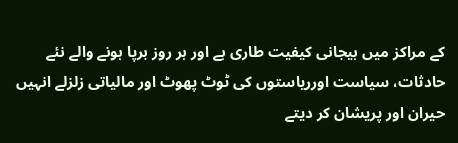کے مراکز میں ہیجانی کیفیت طاری ہے اور ہر روز برپا ہونے والے نئے حادثات، سیاست اورریاستوں کی ٹوٹ پھوٹ اور مالیاتی زلزلے انہیں حیران اور پریشان کر دیتے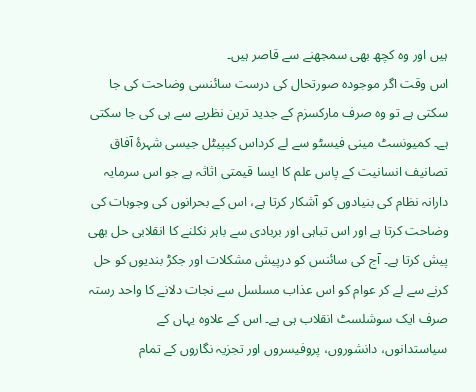ہیں اور وہ کچھ بھی سمجھنے سے قاصر ہیں۔
اس وقت اگر موجودہ صورتحال کی درست سائنسی وضاحت کی جا سکتی ہے تو وہ صرف مارکسزم کے جدید ترین نظریے سے ہی کی جا سکتی ہے۔ کمیونسٹ مینی فیسٹو سے لے کرداس کیپیٹل جیسی شہرۂ آفاق تصانیف انسانیت کے پاس علم کا ایسا قیمتی اثاثہ ہے جو اس سرمایہ دارانہ نظام کی بنیادوں کو آشکار کرتا ہے، اس کے بحرانوں کی وجوہات کی وضاحت کرتا ہے اور اس تباہی اور بربادی سے باہر نکلنے کا انقلابی حل بھی پیش کرتا ہے۔ آج کی سائنس کو درپیش مشکلات اور جکڑ بندیوں کو حل کرنے سے لے کر عوام کو اس عذاب مسلسل سے نجات دلانے کا واحد رستہ صرف ایک سوشلسٹ انقلاب ہی ہے۔ اس کے علاوہ یہاں کے سیاستدانوں، دانشوروں، پروفیسروں اور تجزیہ نگاروں کے تمام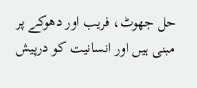حل جھوٹ، فریب اور دھوکے پر مبنی ہیں اور انسانیت کو درپیش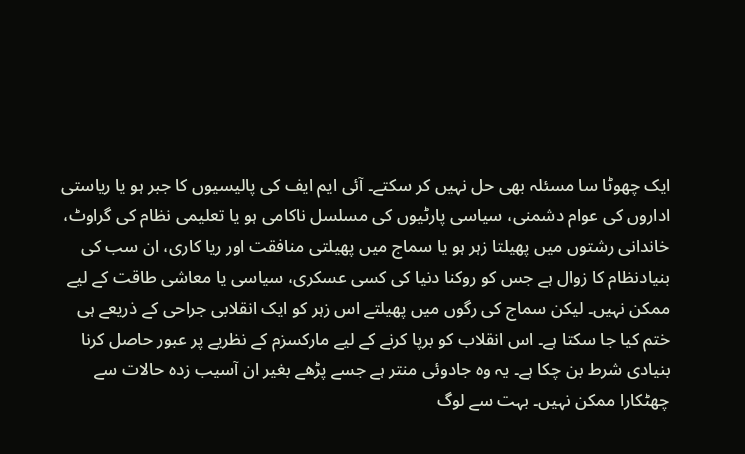ایک چھوٹا سا مسئلہ بھی حل نہیں کر سکتے۔ آئی ایم ایف کی پالیسیوں کا جبر ہو یا ریاستی اداروں کی عوام دشمنی، سیاسی پارٹیوں کی مسلسل ناکامی ہو یا تعلیمی نظام کی گراوٹ، خاندانی رشتوں میں پھیلتا زہر ہو یا سماج میں پھیلتی منافقت اور ریا کاری، ان سب کی بنیادنظام کا زوال ہے جس کو روکنا دنیا کی کسی عسکری، سیاسی یا معاشی طاقت کے لیے ممکن نہیں۔ لیکن سماج کی رگوں میں پھیلتے اس زہر کو ایک انقلابی جراحی کے ذریعے ہی ختم کیا جا سکتا ہے۔ اس انقلاب کو برپا کرنے کے لیے مارکسزم کے نظریے پر عبور حاصل کرنا بنیادی شرط بن چکا ہے۔ یہ وہ جادوئی منتر ہے جسے پڑھے بغیر ان آسیب زدہ حالات سے چھٹکارا ممکن نہیں۔ بہت سے لوگ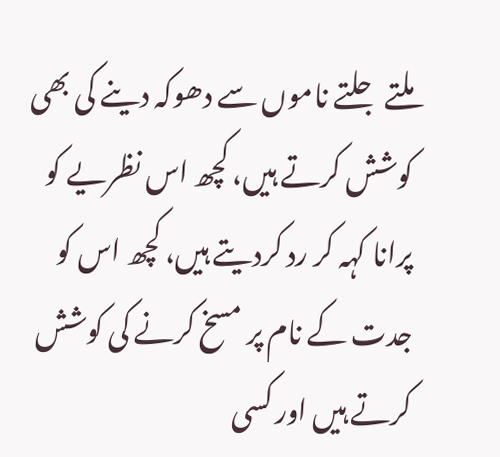ملتے جلتے ناموں سے دھوکہ دینے کی بھی کوشش کرتے ہیں، کچھ اس نظریے کو پرانا کہہ کر رد کردیتے ہیں، کچھ اس کو جدت کے نام پر مسخ کرنے کی کوشش کرتے ہیں اور کسی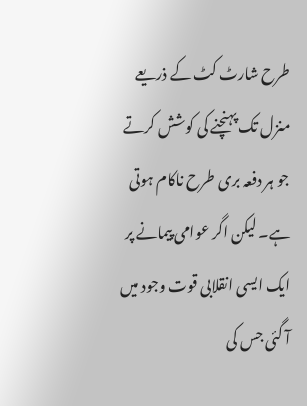طرح شارٹ کٹ کے ذریعے منزل تک پہنچنے کی کوشش کرتے جو ہر دفعہ بری طرح ناکام ہوتی ہے۔ لیکن اگر عوامی پیمانے پر ایک ایسی انقلابی قوت وجود میں آ گئی جس کی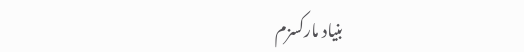بنیاد مارکسزم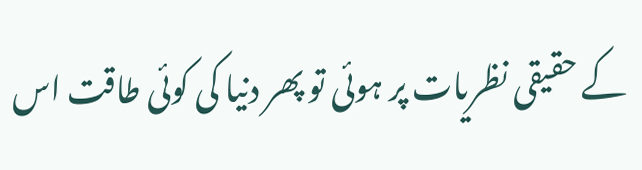کے حقیقی نظریات پر ہوئی تو پھر دنیا کی کوئی طاقت اس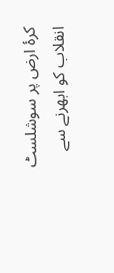کرۂ ارض پر سوشلسٹ انقلاب کو ابھرنے سے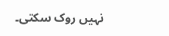نہیں روک سکتی۔